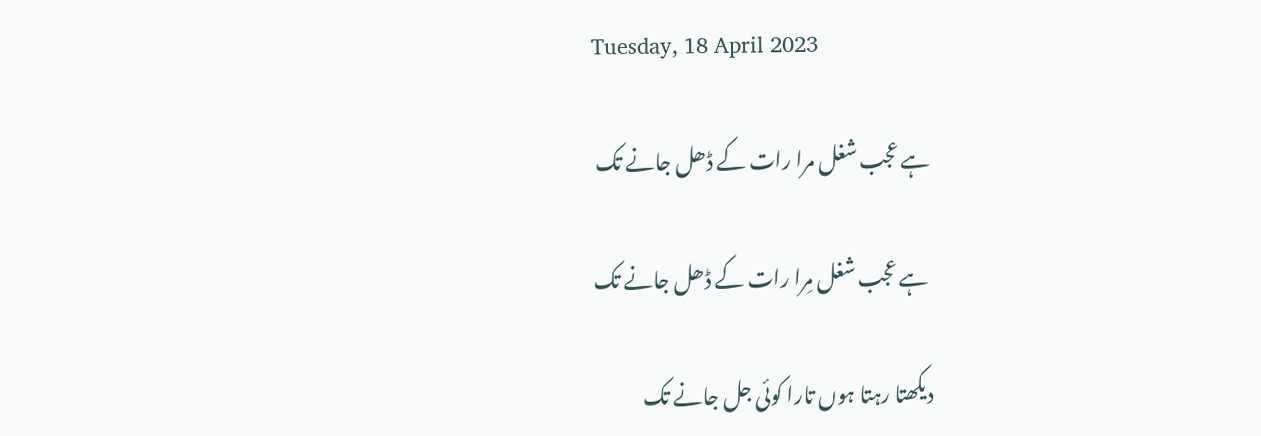Tuesday, 18 April 2023

ہے عجب شغل مرا رات کے ڈھل جانے تک

 ہے عجب شغل مِرا رات کے ڈھل جانے تک

دیکھتا رہتا ہوں تارا کوئی جل جانے تک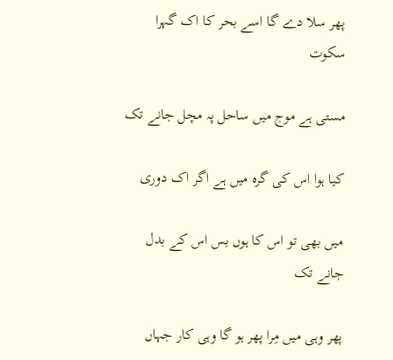پھر سلا دے گا اسے بحر کا اک گہرا سکوت

مستی ہے موج میں ساحل پہ مچل جانے تک

کیا ہوا اس کی گرہ میں ہے اگر اک دوری

میں بھی تو اس کا ہوں بس اس کے بدل جانے تک

پھر وہی میں مِرا پھر ہو گا وہی کار جہاں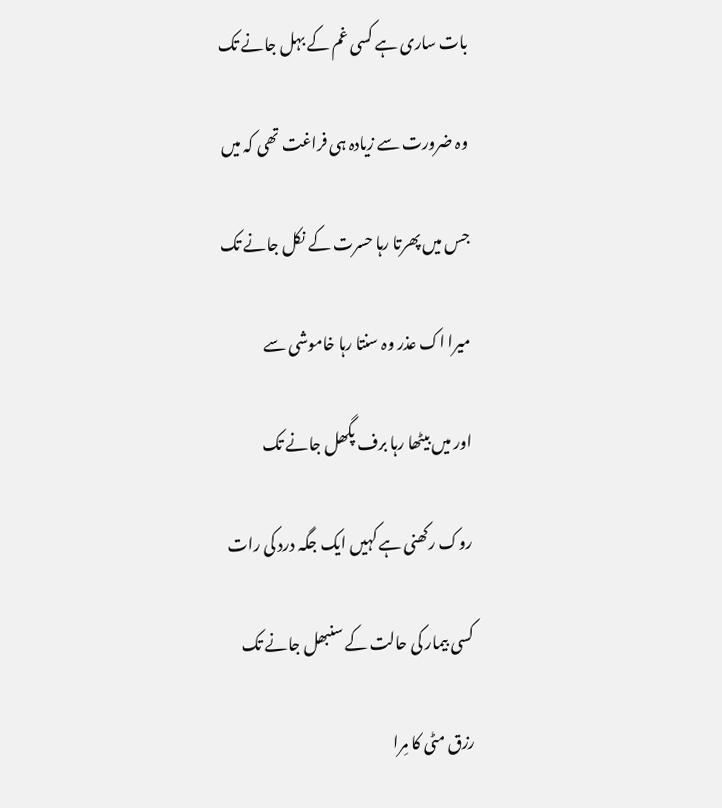بات ساری ہے کسی غم کے بہل جانے تک

وہ ضرورت سے زیادہ ہی فراغت تھی کہ میں

جس میں پھرتا رہا حسرت کے نکل جانے تک

میرا اک عذر وہ سنتا رہا خاموشی سے

اور میں بیٹھا رہا برف پگھل جانے تک

روک رکھنی ہے کہیں ایک جگہ درد کی رات

کسی بیمار کی حالت کے سنبھل جانے تک

رزق مٹی کا مِرا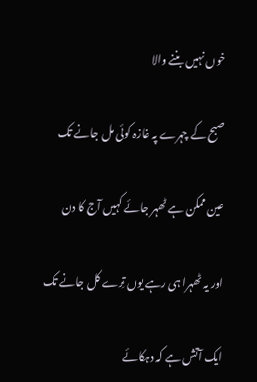خوں نہیں بننے والا

صبح کے چہرے پہ غازہ کوئی مل جانے تک

عین ممکن ہے ٹھہر جائے کہیں آج کا دن

اور یہ ٹھہرا ہی رہے یوں تِرے کل جانے تک

ایک آتش ہے کہ دہکائے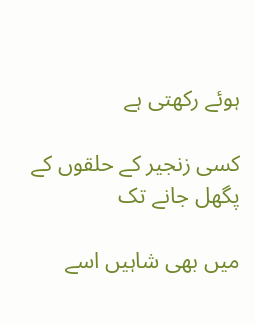ہوئے رکھتی ہے

کسی زنجیر کے حلقوں کے پگھل جانے تک

میں بھی شاہیں اسے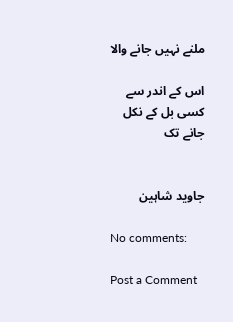ملنے نہیں جانے والا

اس کے اندر سے کسی بل کے نکل جانے تک


جاوید شاہین

No comments:

Post a Comment